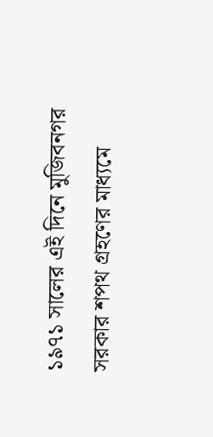১৯৭১ সালের এই দিনে মুজিবনগর সরকার শপথ গ্রহণের মাধ্যমে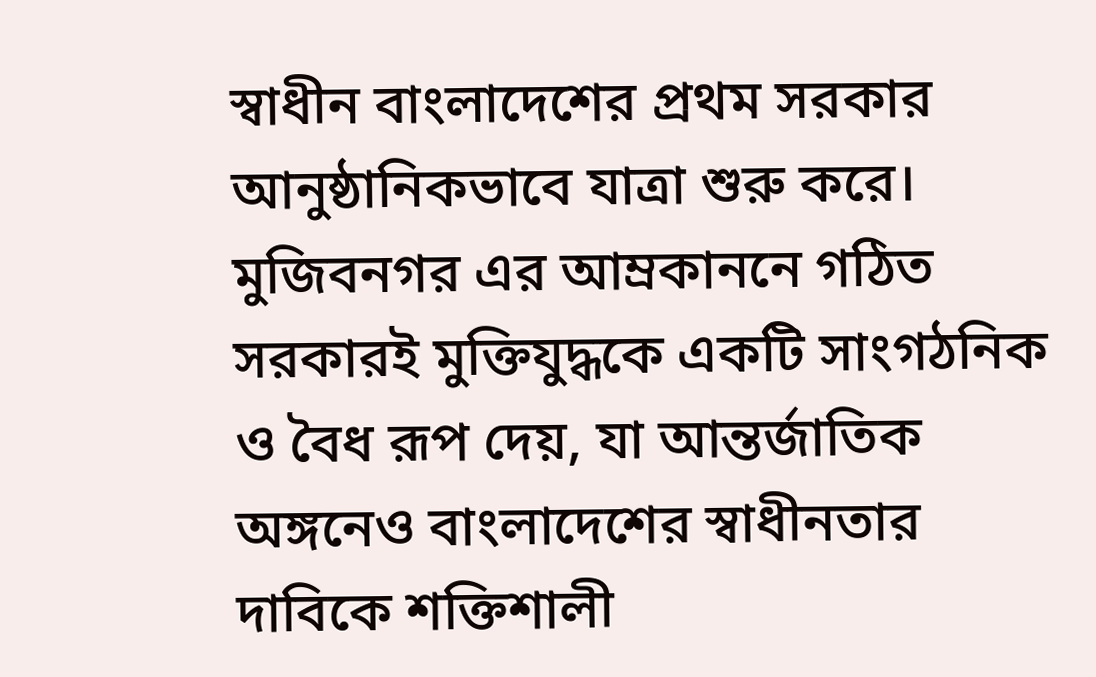স্বাধীন বাংলাদেশের প্রথম সরকার আনুষ্ঠানিকভাবে যাত্রা শুরু করে। মুজিবনগর এর আম্রকাননে গঠিত সরকারই মুক্তিযুদ্ধকে একটি সাংগঠনিক ও বৈধ রূপ দেয়, যা আন্তর্জাতিক অঙ্গনেও বাংলাদেশের স্বাধীনতার দাবিকে শক্তিশালী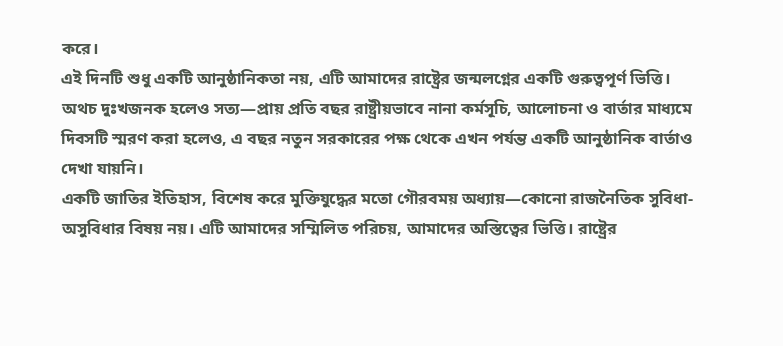করে।
এই দিনটি শুধু একটি আনুষ্ঠানিকতা নয়, এটি আমাদের রাষ্ট্রের জন্মলগ্নের একটি গুরুত্বপূর্ণ ভিত্তি। অথচ দুঃখজনক হলেও সত্য—প্রায় প্রতি বছর রাষ্ট্রীয়ভাবে নানা কর্মসূচি, আলোচনা ও বার্তার মাধ্যমে দিবসটি স্মরণ করা হলেও, এ বছর নতুন সরকারের পক্ষ থেকে এখন পর্যন্ত একটি আনুষ্ঠানিক বার্তাও দেখা যায়নি।
একটি জাতির ইতিহাস, বিশেষ করে মুক্তিযুদ্ধের মতো গৌরবময় অধ্যায়—কোনো রাজনৈতিক সুবিধা-অসুবিধার বিষয় নয়। এটি আমাদের সম্মিলিত পরিচয়, আমাদের অস্তিত্বের ভিত্তি। রাষ্ট্রের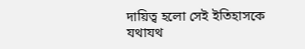দায়িত্ব হলো সেই ইতিহাসকে যথাযথ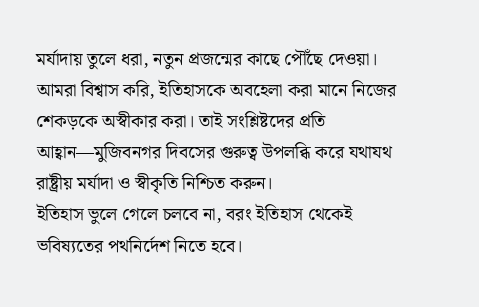মর্যাদায় তুলে ধরা, নতুন প্রজন্মের কাছে পৌঁছে দেওয়া।
আমরা বিশ্বাস করি, ইতিহাসকে অবহেলা করা মানে নিজের শেকড়কে অস্বীকার করা। তাই সংশ্লিষ্টদের প্রতি আহ্বান—মুজিবনগর দিবসের গুরুত্ব উপলব্ধি করে যথাযথ রাষ্ট্রীয় মর্যাদা ও স্বীকৃতি নিশ্চিত করুন।
ইতিহাস ভুলে গেলে চলবে না, বরং ইতিহাস থেকেই ভবিষ্যতের পথনির্দেশ নিতে হবে।